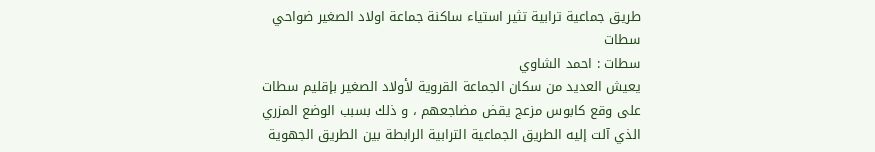طريق جماعية ترابية تثير استياء ساكنة جماعة اولاد الصغير ضواحي سطات
سطات : احمد الشاوي
يعيش العديد من سكان الجماعة القروية لأولاد الصغير بإقليم سطات على وقع كابوس مزعج يقض مضاجعهم ، و ذلك بسبب الوضع المزري الذي آلت إليه الطريق الجماعية الترابية الرابطة بين الطريق الجهوية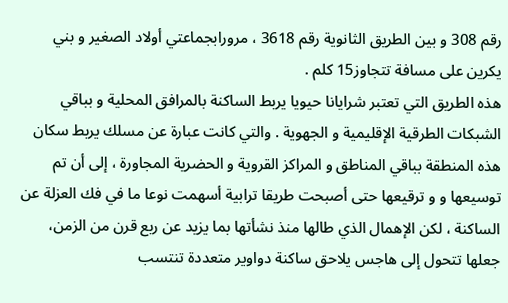رقم 308 و بين الطريق الثانوية رقم 3618 ، مرورابجماعتي أولاد الصغير و بني يكرين على مسافة تتجاوز15 كلم .
هذه الطريق التي تعتبر شرايانا حيويا يربط الساكنة بالمرافق المحلية و بباقي الشبكات الطرقية الإقليمية و الجهوية . والتي كانت عبارة عن مسلك يربط سكان هذه المنطقة بباقي المناطق و المراكز القروية و الحضرية المجاورة ، إلى أن تم توسيعها و و ترقيعها حتى أصبحت طريقا ترابية أسهمت نوعا ما في فك العزلة عن الساكنة ، لكن الإهمال الذي طالها منذ نشأتها بما يزيد عن ربع قرن من الزمن، جعلها تتحول إلى هاجس يلاحق ساكنة دواوير متعددة تنتسب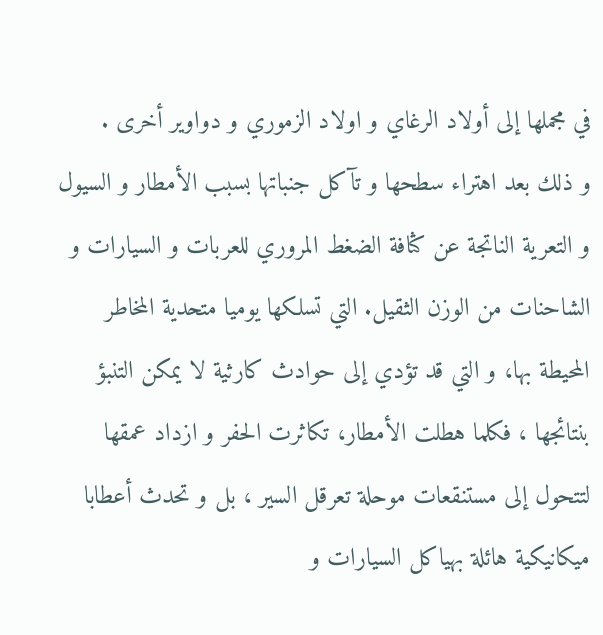في مجملها إلى أولاد الرغاي و اولاد الزموري و دواوير أخرى .
و ذلك بعد اهتراء سطحها و تآكل جنباتها بسبب الأمطار و السيول و التعرية الناتجة عن كثافة الضغط المروري للعربات و السيارات و الشاحنات من الوزن الثقيل. التي تسلكها يوميا متحدية المخاطر المحيطة بها، و التي قد تؤدي إلى حوادث كارثية لا يمكن التنبؤ بنتائجها ، فكلما هطلت الأمطار، تكاثرت الحفر و ازداد عمقها لتتحول إلى مستنقعات موحلة تعرقل السير ، بل و تحدث أعطابا ميكانيكية هائلة بهياكل السيارات و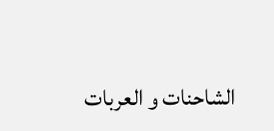الشاحنات و العربات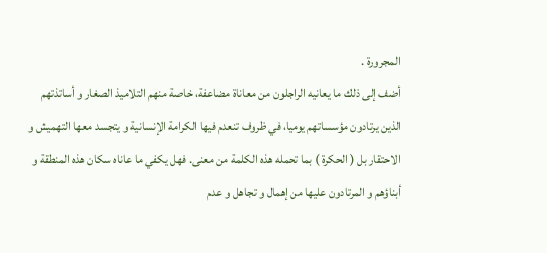المجرورة .
أضف إلى ذلك ما يعانيه الراجلون من معاناة مضاعفة، خاصة منهم التلاميذ الصغار و أساتذتهم الذين يرتادون مؤسساتهم يوميا، في ظروف تنعدم فيها الكرامة الإنسانية و يتجسد معها التهميش و الاحتقار بل ( الحكرة ) بما تحمله هذه الكلمة من معنى. فهل يكفي ما عاناه سكان هذه المنطقة و أبناؤهم و المرتادون عليها من إهمال و تجاهل و عدم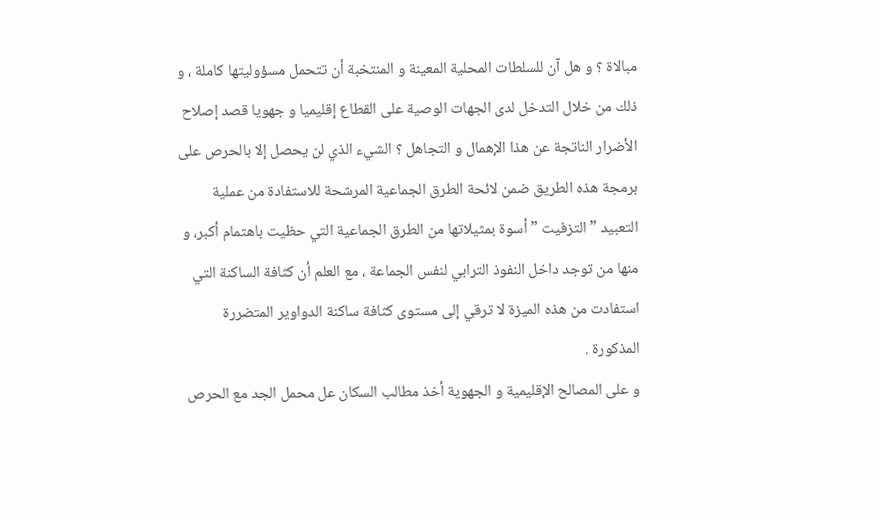مبالاة ؟ و هل آن للسلطات المحلية المعينة و المنتخبة أن تتحمل مسؤوليتها كاملة ، و ذلك من خلال التدخل لدى الجهات الوصية على القطاع إقليميا و جهويا قصد إصلاح الأضرار الناتجة عن هذا الإهمال و التجاهل ؟ الشيء الذي لن يحصل إلا بالحرص على برمجة هذه الطريق ضمن لائحة الطرق الجماعية المرشحة للاستفادة من عملية التعبيد ” التزفيت ” أسوة بمثيلاتها من الطرق الجماعية التي حظيت باهتمام أكبر، و منها من توجد داخل النفوذ الترابي لنفس الجماعة ، مع العلم أن كثافة الساكنة التي استفادت من هذه الميزة لا ترقي إلى مستوى كثافة ساكنة الدواوير المتضررة المذكورة .
و على المصالح الإقليمية و الجهوية أخذ مطالب السكان عل محمل الجد مع الحرص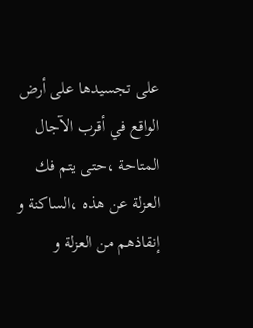على تجسيدها على أرض الواقع في أقرب الآجال المتاحة ،حتى يتم فك العزلة عن هذه ،الساكنة و إنقاذهم من العزلة و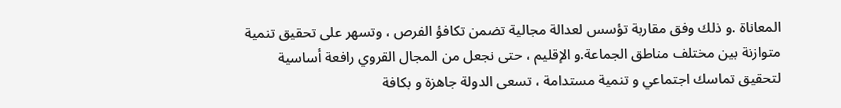المعاناة .و ذلك وفق مقاربة تؤسس لعدالة مجالية تضمن تكافؤ الفرص ، وتسهر على تحقيق تنمية متوازنة بين مختلف مناطق الجماعة.و الإقليم ، حتى نجعل من المجال القروي رافعة أساسية لتحقيق تماسك اجتماعي و تنمية مستدامة ، تسعى الدولة جاهزة و بكافة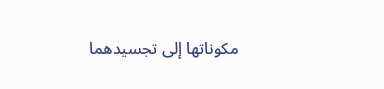مكوناتها إلى تجسيدهما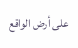على أرض الواقع